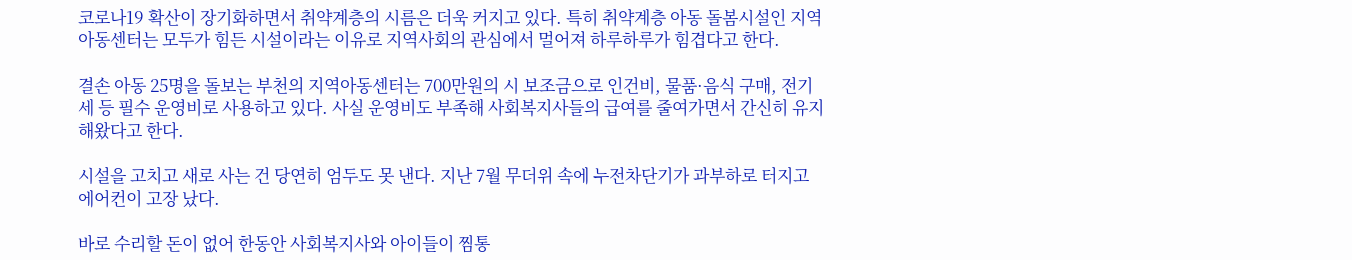코로나19 확산이 장기화하면서 취약계층의 시름은 더욱 커지고 있다. 특히 취약계층 아동 돌봄시설인 지역아동센터는 모두가 힘든 시설이라는 이유로 지역사회의 관심에서 멀어져 하루하루가 힘겹다고 한다.

결손 아동 25명을 돌보는 부천의 지역아동센터는 700만원의 시 보조금으로 인건비, 물품·음식 구매, 전기세 등 필수 운영비로 사용하고 있다. 사실 운영비도 부족해 사회복지사들의 급여를 줄여가면서 간신히 유지해왔다고 한다.

시설을 고치고 새로 사는 건 당연히 엄두도 못 낸다. 지난 7월 무더위 속에 누전차단기가 과부하로 터지고 에어컨이 고장 났다.

바로 수리할 돈이 없어 한동안 사회복지사와 아이들이 찜통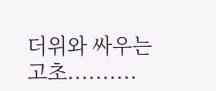더위와 싸우는 고초..........